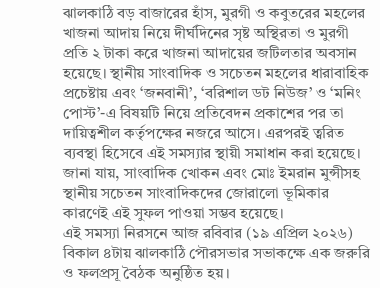ঝালকাঠি বড় বাজারের হাঁস, মুরগী ও কবুতরের মহলের খাজনা আদায় নিয়ে দীর্ঘদিনের সৃষ্ট অস্থিরতা ও মুরগী প্রতি ২ টাকা করে খাজনা আদায়ের জটিলতার অবসান হয়েছে। স্থানীয় সাংবাদিক ও সচেতন মহলের ধারাবাহিক প্রচেষ্টায় এবং ‘জনবানী’, ‘বরিশাল ডট নিউজ’ ও ‘মনিং পোস্ট’-এ বিষয়টি নিয়ে প্রতিবেদন প্রকাশের পর তা দায়িত্বশীল কর্তৃপক্ষের নজরে আসে। এরপরই ত্বরিত ব্যবস্থা হিসেবে এই সমস্যার স্থায়ী সমাধান করা হয়েছে। জানা যায়, সাংবাদিক খোকন এবং মোঃ ইমরান মুন্সীসহ স্থানীয় সচেতন সাংবাদিকদের জোরালো ভূমিকার কারণেই এই সুফল পাওয়া সম্ভব হয়েছে।
এই সমস্যা নিরসনে আজ রবিবার (১৯ এপ্রিল ২০২৬) বিকাল ৪টায় ঝালকাঠি পৌরসভার সভাকক্ষে এক জরুরি ও ফলপ্রসূ বৈঠক অনুষ্ঠিত হয়।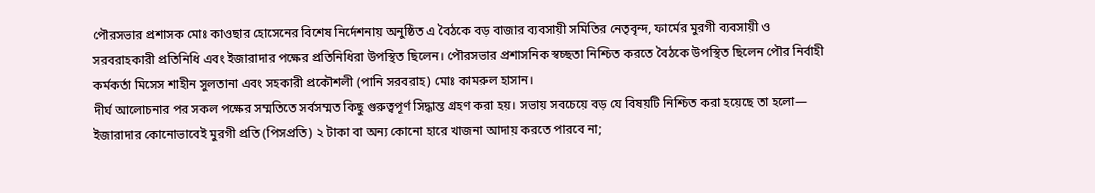পৌরসভার প্রশাসক মোঃ কাওছার হোসেনের বিশেষ নির্দেশনায় অনুষ্ঠিত এ বৈঠকে বড় বাজার ব্যবসায়ী সমিতির নেতৃবৃন্দ, ফার্মের মুরগী ব্যবসায়ী ও সরবরাহকারী প্রতিনিধি এবং ইজারাদার পক্ষের প্রতিনিধিরা উপস্থিত ছিলেন। পৌরসভার প্রশাসনিক স্বচ্ছতা নিশ্চিত করতে বৈঠকে উপস্থিত ছিলেন পৌর নির্বাহী কর্মকর্তা মিসেস শাহীন সুলতানা এবং সহকারী প্রকৌশলী (পানি সরবরাহ) মোঃ কামরুল হাসান।
দীর্ঘ আলোচনার পর সকল পক্ষের সম্মতিতে সর্বসম্মত কিছু গুরুত্বপূর্ণ সিদ্ধান্ত গ্রহণ করা হয়। সভায় সবচেয়ে বড় যে বিষয়টি নিশ্চিত করা হয়েছে তা হলো— ইজারাদার কোনোভাবেই মুরগী প্রতি (পিসপ্রতি) ২ টাকা বা অন্য কোনো হারে খাজনা আদায় করতে পারবে না;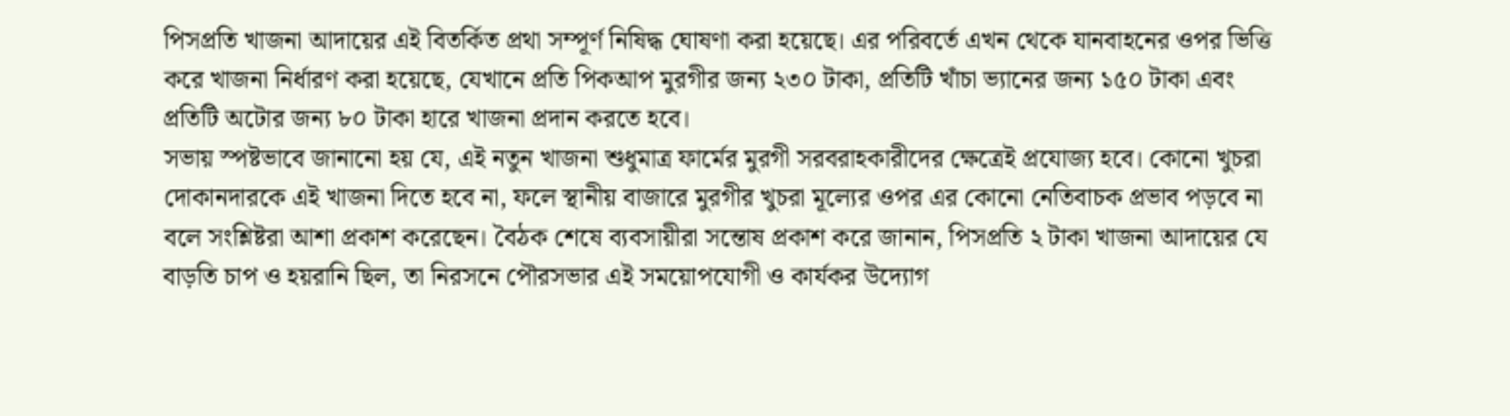পিসপ্রতি খাজনা আদায়ের এই বিতর্কিত প্রথা সম্পূর্ণ নিষিদ্ধ ঘোষণা করা হয়েছে। এর পরিবর্তে এখন থেকে যানবাহনের ওপর ভিত্তি করে খাজনা নির্ধারণ করা হয়েছে, যেখানে প্রতি পিকআপ মুরগীর জন্য ২৩০ টাকা, প্রতিটি খাঁচা ভ্যানের জন্য ১৫০ টাকা এবং প্রতিটি অটোর জন্য ৮০ টাকা হারে খাজনা প্রদান করতে হবে।
সভায় স্পষ্টভাবে জানানো হয় যে, এই নতুন খাজনা শুধুমাত্র ফার্মের মুরগী সরবরাহকারীদের ক্ষেত্রেই প্রযোজ্য হবে। কোনো খুচরা দোকানদারকে এই খাজনা দিতে হবে না, ফলে স্থানীয় বাজারে মুরগীর খুচরা মূল্যের ওপর এর কোনো নেতিবাচক প্রভাব পড়বে না বলে সংশ্লিষ্টরা আশা প্রকাশ করেছেন। বৈঠক শেষে ব্যবসায়ীরা সন্তোষ প্রকাশ করে জানান, পিসপ্রতি ২ টাকা খাজনা আদায়ের যে বাড়তি চাপ ও হয়রানি ছিল, তা নিরসনে পৌরসভার এই সময়োপযোগী ও কার্যকর উদ্যোগ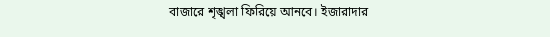বাজারে শৃঙ্খলা ফিরিয়ে আনবে। ইজারাদার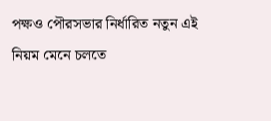পক্ষও পৌরসভার নির্ধারিত নতুন এই নিয়ম মেনে চলতে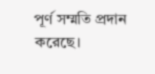পূর্ণ সম্মতি প্রদান করেছে।